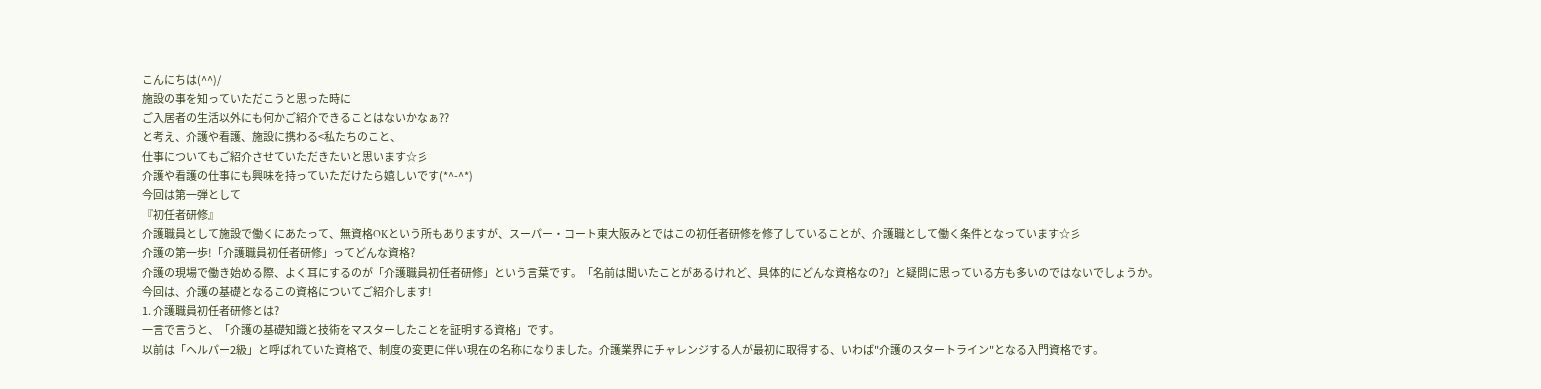こんにちは(^^)/
施設の事を知っていただこうと思った時に
ご入居者の生活以外にも何かご紹介できることはないかなぁ??
と考え、介護や看護、施設に携わる<私たちのこと、
仕事についてもご紹介させていただきたいと思います☆彡
介護や看護の仕事にも興味を持っていただけたら嬉しいです(*^-^*)
今回は第一弾として
『初任者研修』
介護職員として施設で働くにあたって、無資格OKという所もありますが、スーパー・コート東大阪みとではこの初任者研修を修了していることが、介護職として働く条件となっています☆彡
介護の第一歩!「介護職員初任者研修」ってどんな資格?
介護の現場で働き始める際、よく耳にするのが「介護職員初任者研修」という言葉です。「名前は聞いたことがあるけれど、具体的にどんな資格なの?」と疑問に思っている方も多いのではないでしょうか。
今回は、介護の基礎となるこの資格についてご紹介します!
1. 介護職員初任者研修とは?
一言で言うと、「介護の基礎知識と技術をマスターしたことを証明する資格」です。
以前は「ヘルパー2級」と呼ばれていた資格で、制度の変更に伴い現在の名称になりました。介護業界にチャレンジする人が最初に取得する、いわば"介護のスタートライン"となる入門資格です。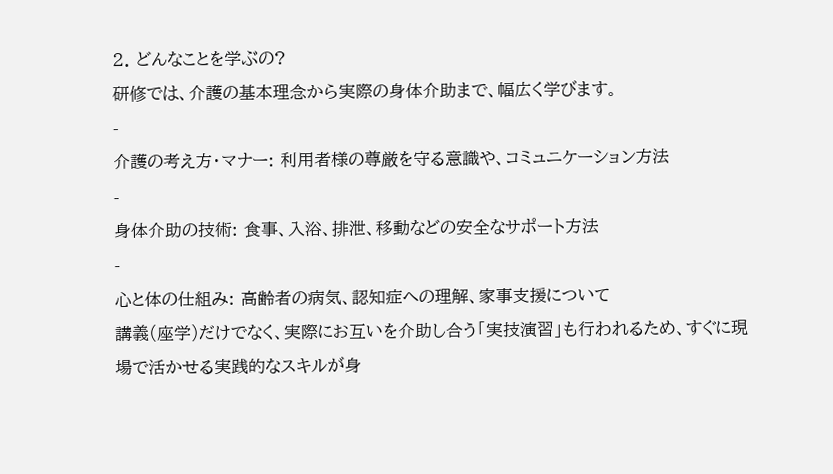2. どんなことを学ぶの?
研修では、介護の基本理念から実際の身体介助まで、幅広く学びます。
-
介護の考え方・マナー: 利用者様の尊厳を守る意識や、コミュニケーション方法
-
身体介助の技術: 食事、入浴、排泄、移動などの安全なサポート方法
-
心と体の仕組み: 高齢者の病気、認知症への理解、家事支援について
講義(座学)だけでなく、実際にお互いを介助し合う「実技演習」も行われるため、すぐに現場で活かせる実践的なスキルが身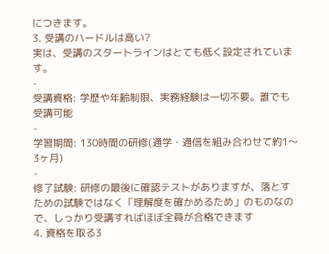につきます。
3. 受講のハードルは高い?
実は、受講のスタートラインはとても低く設定されています。
-
受講資格: 学歴や年齢制限、実務経験は一切不要。誰でも受講可能
-
学習期間: 130時間の研修(通学・通信を組み合わせて約1〜3ヶ月)
-
修了試験: 研修の最後に確認テストがありますが、落とすための試験ではなく「理解度を確かめるため」のものなので、しっかり受講すればほぼ全員が合格できます
4. 資格を取る3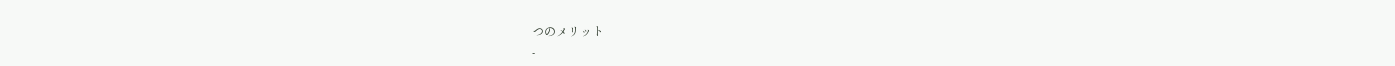つのメリット
-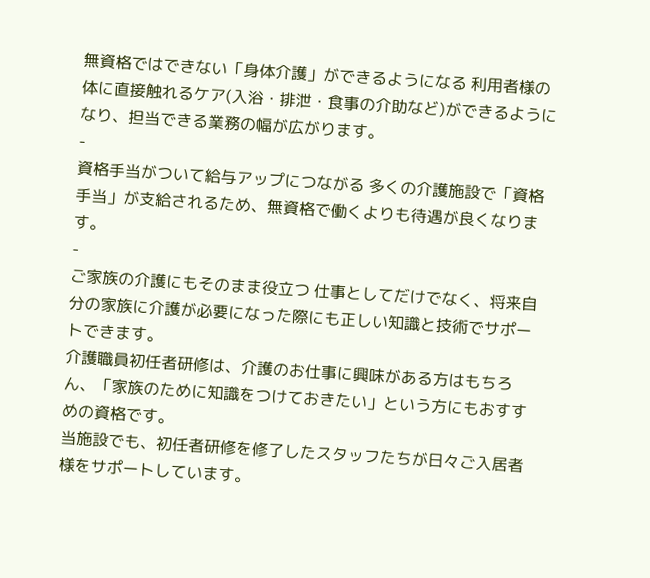無資格ではできない「身体介護」ができるようになる 利用者様の体に直接触れるケア(入浴・排泄・食事の介助など)ができるようになり、担当できる業務の幅が広がります。
-
資格手当がついて給与アップにつながる 多くの介護施設で「資格手当」が支給されるため、無資格で働くよりも待遇が良くなります。
-
ご家族の介護にもそのまま役立つ 仕事としてだけでなく、将来自分の家族に介護が必要になった際にも正しい知識と技術でサポートできます。
介護職員初任者研修は、介護のお仕事に興味がある方はもちろん、「家族のために知識をつけておきたい」という方にもおすすめの資格です。
当施設でも、初任者研修を修了したスタッフたちが日々ご入居者様をサポートしています。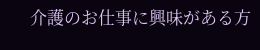介護のお仕事に興味がある方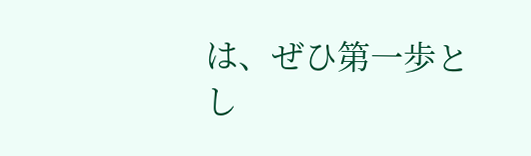は、ぜひ第一歩とし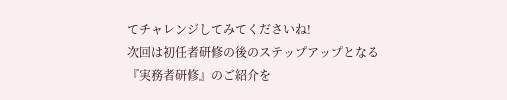てチャレンジしてみてくださいね!
次回は初任者研修の後のステップアップとなる
『実務者研修』のご紹介を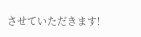させていただきます!